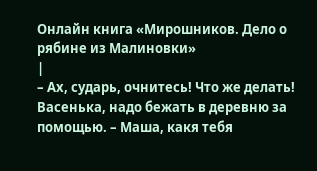Онлайн книга «Мирошников. Дело о рябине из Малиновки»
|
– Ах, сударь, очнитесь! Что же делать! Васенька, надо бежать в деревню за помощью. – Маша, какя тебя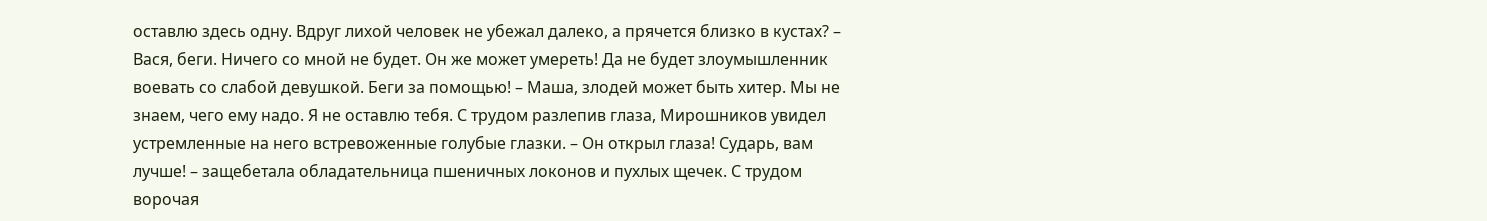оставлю здесь одну. Вдруг лихой человек не убежал далеко, а прячется близко в кустах? – Вася, беги. Ничего со мной не будет. Он же может умереть! Да не будет злоумышленник воевать со слабой девушкой. Беги за помощью! – Маша, злодей может быть хитер. Мы не знаем, чего ему надо. Я не оставлю тебя. С трудом разлепив глаза, Мирошников увидел устремленные на него встревоженные голубые глазки. – Он открыл глаза! Сударь, вам лучше! – защебетала обладательница пшеничных локонов и пухлых щечек. С трудом ворочая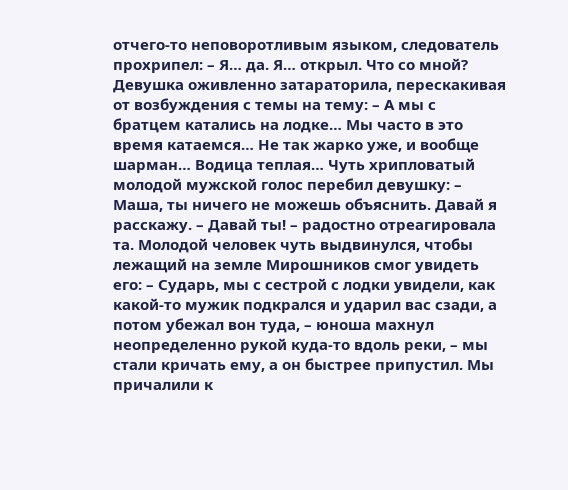отчего-то неповоротливым языком, следователь прохрипел: – Я… да. Я… открыл. Что со мной? Девушка оживленно затараторила, перескакивая от возбуждения с темы на тему: – А мы с братцем катались на лодке… Мы часто в это время катаемся… Не так жарко уже, и вообще шарман… Водица теплая… Чуть хрипловатый молодой мужской голос перебил девушку: – Маша, ты ничего не можешь объяснить. Давай я расскажу. – Давай ты! – радостно отреагировала та. Молодой человек чуть выдвинулся, чтобы лежащий на земле Мирошников смог увидеть его: – Сударь, мы с сестрой с лодки увидели, как какой-то мужик подкрался и ударил вас сзади, а потом убежал вон туда, – юноша махнул неопределенно рукой куда-то вдоль реки, – мы стали кричать ему, а он быстрее припустил. Мы причалили к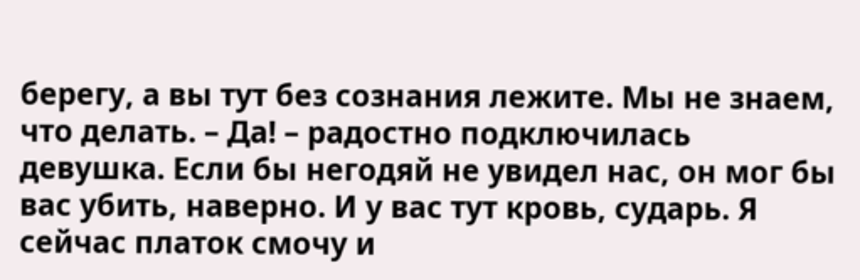берегу, а вы тут без сознания лежите. Мы не знаем, что делать. – Да! – радостно подключилась девушка. Если бы негодяй не увидел нас, он мог бы вас убить, наверно. И у вас тут кровь, сударь. Я сейчас платок смочу и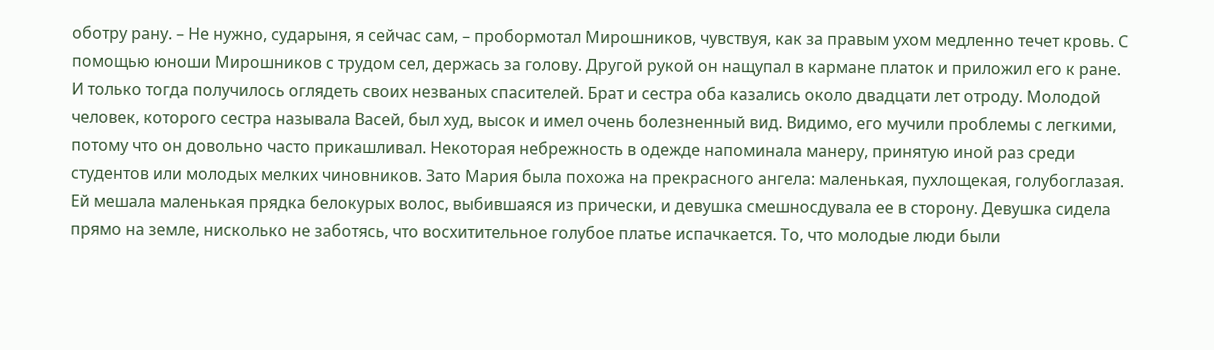оботру рану. – Не нужно, сударыня, я сейчас сам, – пробормотал Мирошников, чувствуя, как за правым ухом медленно течет кровь. С помощью юноши Мирошников с трудом сел, держась за голову. Другой рукой он нащупал в кармане платок и приложил его к ране. И только тогда получилось оглядеть своих незваных спасителей. Брат и сестра оба казались около двадцати лет отроду. Молодой человек, которого сестра называла Васей, был худ, высок и имел очень болезненный вид. Видимо, его мучили проблемы с легкими, потому что он довольно часто прикашливал. Некоторая небрежность в одежде напоминала манеру, принятую иной раз среди студентов или молодых мелких чиновников. Зато Мария была похожа на прекрасного ангела: маленькая, пухлощекая, голубоглазая. Ей мешала маленькая прядка белокурых волос, выбившаяся из прически, и девушка смешносдувала ее в сторону. Девушка сидела прямо на земле, нисколько не заботясь, что восхитительное голубое платье испачкается. То, что молодые люди были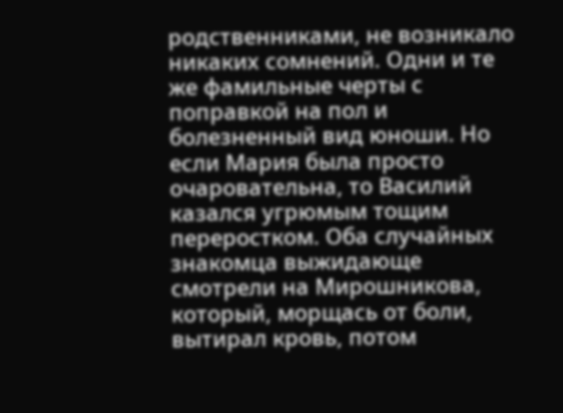родственниками, не возникало никаких сомнений. Одни и те же фамильные черты с поправкой на пол и болезненный вид юноши. Но если Мария была просто очаровательна, то Василий казался угрюмым тощим переростком. Оба случайных знакомца выжидающе смотрели на Мирошникова, который, морщась от боли, вытирал кровь, потом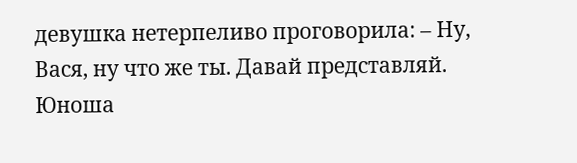девушка нетерпеливо проговорила: – Ну, Вася, ну что же ты. Давай представляй. Юноша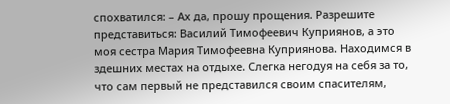спохватился: – Ах да, прошу прощения. Разрешите представиться: Василий Тимофеевич Куприянов, а это моя сестра Мария Тимофеевна Куприянова. Находимся в здешних местах на отдыхе. Слегка негодуя на себя за то, что сам первый не представился своим спасителям,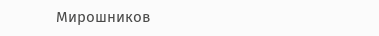Мирошников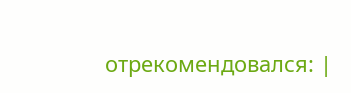отрекомендовался: |